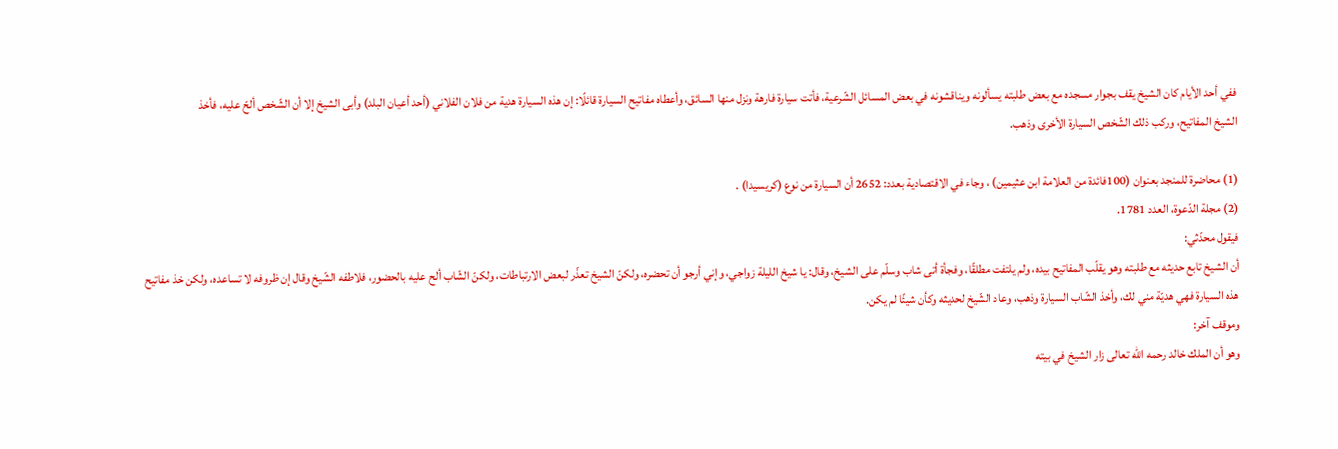ففي أحد الأيام كان الشيخ يقف بجوار مسجده مع بعض طلبته يسألونه ويناقشونه في بعض المسائل الشّرعية، فأتت سيارة فارهة ونزل منها السائق، وأعطاه مفاتيح السيارة قائلًا: إن هذه السيارة هدية من فلان الفلاني (أحد أعيان البلد) وأبى الشيخ إلا أن الشّخص ألحّ عليه، فأخذ
الشيخ المفاتيح، وركب ذلك الشّخص السيارة الأخرى وذهب.

(1) محاضرة للمنجد بعنوان (100فائدة من العلامة ابن عثيمين) ، وجاء في الاقتصادية بعدد: 2652 أن السيارة من نوع (كريسيدا) .
(2) مجلة الدّعوة، العدد 1781.
فيقول محدّثي:
أن الشيخ تابع حديثه مع طلبته وهو يقلّب المفاتيح بيده، ولم يلتفت مطلقًا، وفجأة أتى شاب وسلّم على الشيخ، وقال: يا شيخ الليلة زواجي، وإني أرجو أن تحضره، ولكنّ الشيخ تعذّر لبعض الارتباطات، ولكنّ الشّاب ألح عليه بالحضور، فلاطفه الشّيخ وقال إن ظروفه لا تساعده، ولكن خذ مفاتيح هذه السيارة فهي هديّة مني لك، وأخذ الشّاب السيارة وذهب، وعاد الشّيخ لحديثه وكأن شيئًا لم يكن.
وموقف آخر:
وهو أن الملك خالد رحمه الله تعالى زار الشيخ في بيته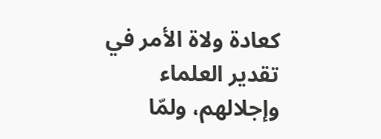كعادة ولاة الأمر في تقدير العلماء وإجلالهم، ولمّا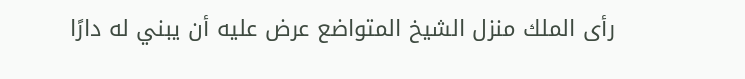رأى الملك منزل الشيخ المتواضع عرض عليه أن يبني له دارًا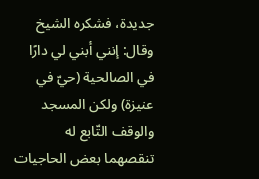جديدة، فشكره الشيخ وقال: إنني أبني لي دارًا في الصالحية (حيّ في عنيزة) ولكن المسجد والوقف التّابع له تنقصهما بعض الحاجيات